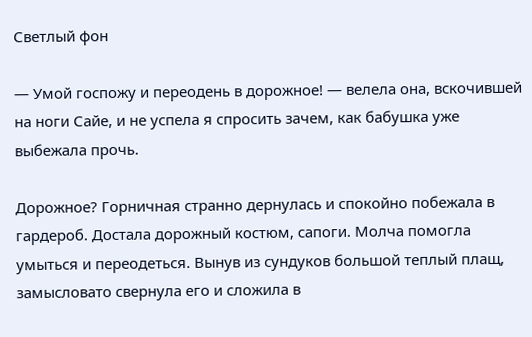Светлый фон

— Умой госпожу и переодень в дорожное! — велела она, вскочившей на ноги Сайе, и не успела я спросить зачем, как бабушка уже выбежала прочь.

Дорожное? Горничная странно дернулась и спокойно побежала в гардероб. Достала дорожный костюм, сапоги. Молча помогла умыться и переодеться. Вынув из сундуков большой теплый плащ, замысловато свернула его и сложила в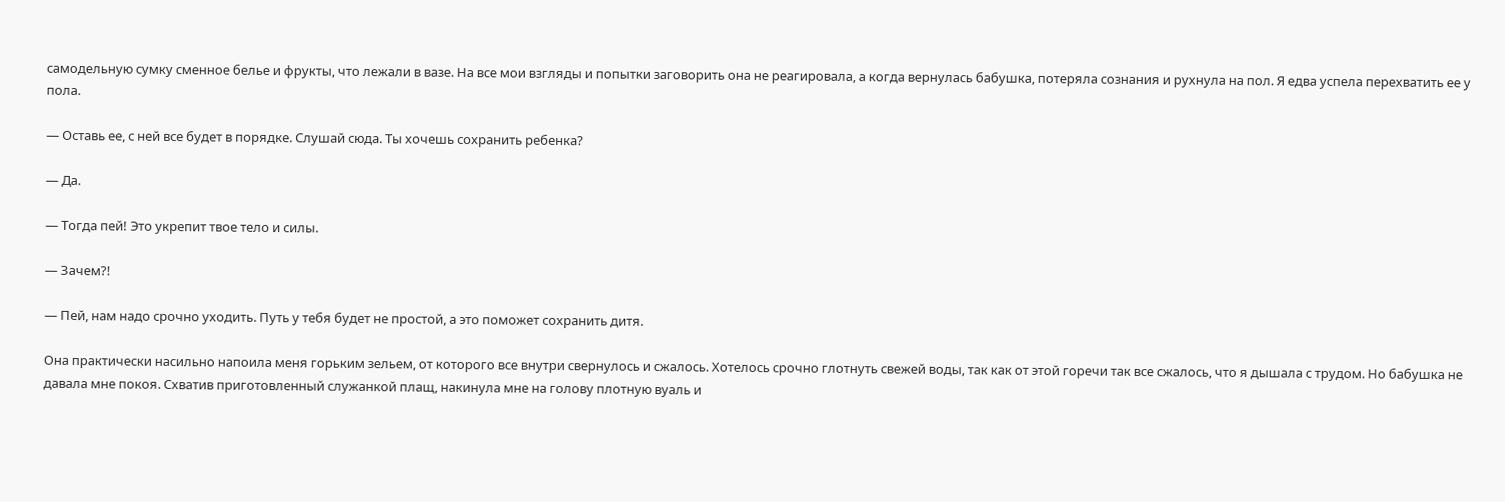самодельную сумку сменное белье и фрукты, что лежали в вазе. На все мои взгляды и попытки заговорить она не реагировала, а когда вернулась бабушка, потеряла сознания и рухнула на пол. Я едва успела перехватить ее у пола.

— Оставь ее, с ней все будет в порядке. Слушай сюда. Ты хочешь сохранить ребенка?

— Да.

— Тогда пей! Это укрепит твое тело и силы.

— Зачем?!

— Пей, нам надо срочно уходить. Путь у тебя будет не простой, а это поможет сохранить дитя.

Она практически насильно напоила меня горьким зельем, от которого все внутри свернулось и сжалось. Хотелось срочно глотнуть свежей воды, так как от этой горечи так все сжалось, что я дышала с трудом. Но бабушка не давала мне покоя. Схватив приготовленный служанкой плащ, накинула мне на голову плотную вуаль и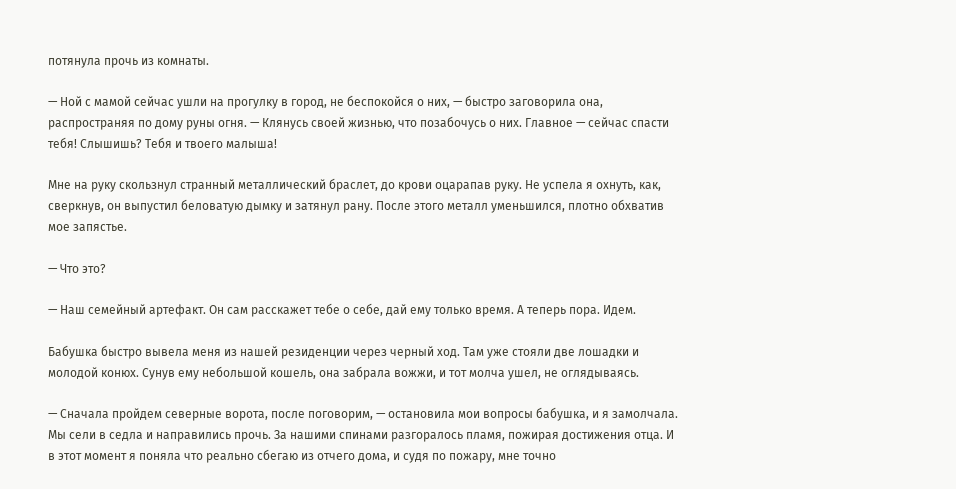потянула прочь из комнаты.

— Ной с мамой сейчас ушли на прогулку в город, не беспокойся о них, — быстро заговорила она, распространяя по дому руны огня. — Клянусь своей жизнью, что позабочусь о них. Главное — сейчас спасти тебя! Слышишь? Тебя и твоего малыша!

Мне на руку скользнул странный металлический браслет, до крови оцарапав руку. Не успела я охнуть, как, сверкнув, он выпустил беловатую дымку и затянул рану. После этого металл уменьшился, плотно обхватив мое запястье.

— Что это?

— Наш семейный артефакт. Он сам расскажет тебе о себе, дай ему только время. А теперь пора. Идем.

Бабушка быстро вывела меня из нашей резиденции через черный ход. Там уже стояли две лошадки и молодой конюх. Сунув ему небольшой кошель, она забрала вожжи, и тот молча ушел, не оглядываясь.

— Сначала пройдем северные ворота, после поговорим, — остановила мои вопросы бабушка, и я замолчала. Мы сели в седла и направились прочь. За нашими спинами разгоралось пламя, пожирая достижения отца. И в этот момент я поняла что реально сбегаю из отчего дома, и судя по пожару, мне точно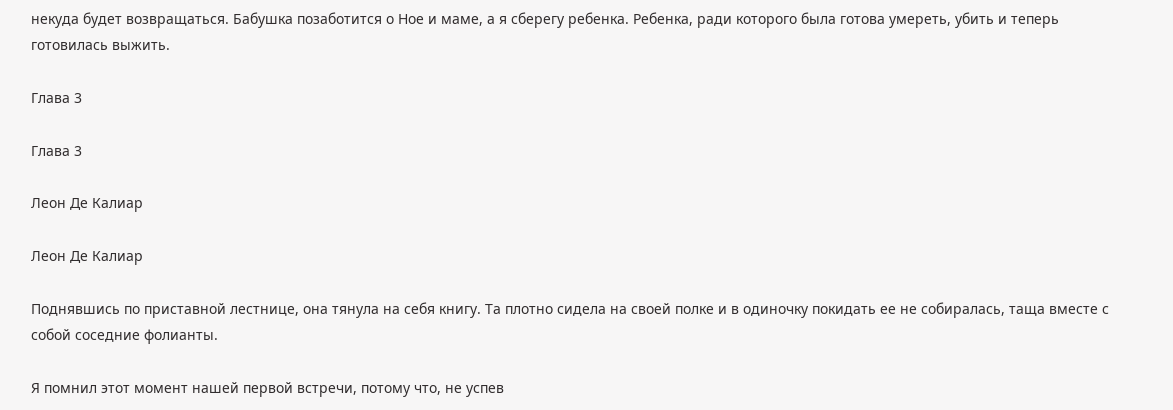некуда будет возвращаться. Бабушка позаботится о Ное и маме, а я сберегу ребенка. Ребенка, ради которого была готова умереть, убить и теперь готовилась выжить.

Глава 3

Глава 3

Леон Де Калиар

Леон Де Калиар

Поднявшись по приставной лестнице, она тянула на себя книгу. Та плотно сидела на своей полке и в одиночку покидать ее не собиралась, таща вместе с собой соседние фолианты.

Я помнил этот момент нашей первой встречи, потому что, не успев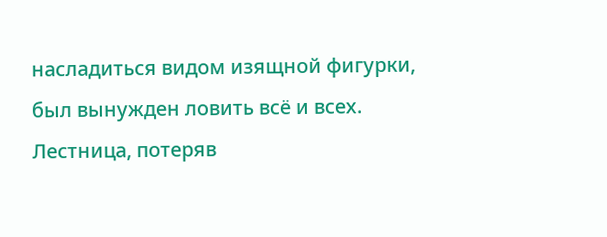насладиться видом изящной фигурки, был вынужден ловить всё и всех. Лестница, потеряв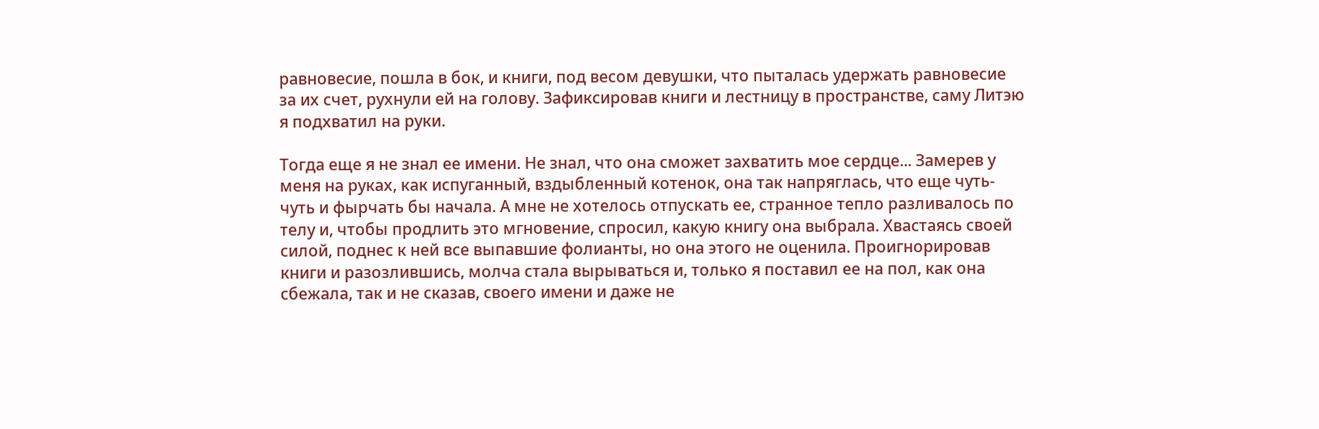равновесие, пошла в бок, и книги, под весом девушки, что пыталась удержать равновесие за их счет, рухнули ей на голову. Зафиксировав книги и лестницу в пространстве, саму Литэю я подхватил на руки.

Тогда еще я не знал ее имени. Не знал, что она сможет захватить мое сердце... Замерев у меня на руках, как испуганный, вздыбленный котенок, она так напряглась, что еще чуть-чуть и фырчать бы начала. А мне не хотелось отпускать ее, странное тепло разливалось по телу и, чтобы продлить это мгновение, спросил, какую книгу она выбрала. Хвастаясь своей силой, поднес к ней все выпавшие фолианты, но она этого не оценила. Проигнорировав книги и разозлившись, молча стала вырываться и, только я поставил ее на пол, как она сбежала, так и не сказав, своего имени и даже не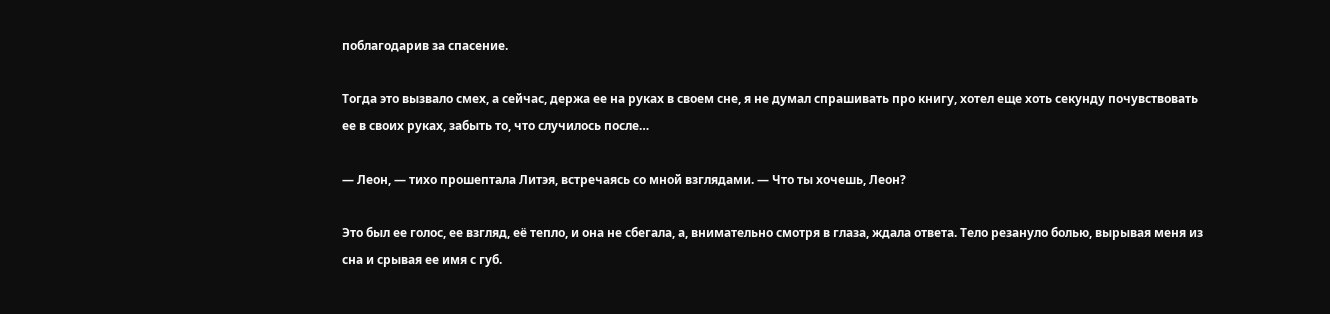поблагодарив за спасение.

Тогда это вызвало смех, а сейчас, держа ее на руках в своем сне, я не думал спрашивать про книгу, хотел еще хоть секунду почувствовать ее в своих руках, забыть то, что случилось после…

— Леон, — тихо прошептала Литэя, встречаясь со мной взглядами. — Что ты хочешь, Леон?

Это был ее голос, ее взгляд, её тепло, и она не сбегала, а, внимательно смотря в глаза, ждала ответа. Тело резануло болью, вырывая меня из сна и срывая ее имя с губ.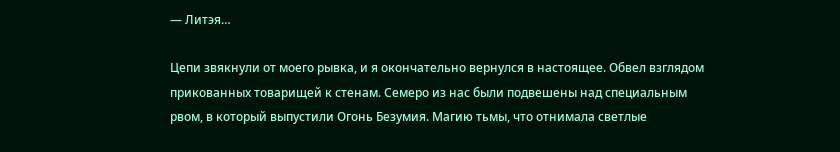— Литэя…

Цепи звякнули от моего рывка, и я окончательно вернулся в настоящее. Обвел взглядом прикованных товарищей к стенам. Семеро из нас были подвешены над специальным рвом, в который выпустили Огонь Безумия. Магию тьмы, что отнимала светлые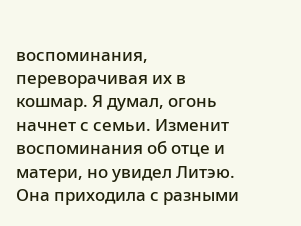воспоминания, переворачивая их в кошмар. Я думал, огонь начнет с семьи. Изменит воспоминания об отце и матери, но увидел Литэю. Она приходила с разными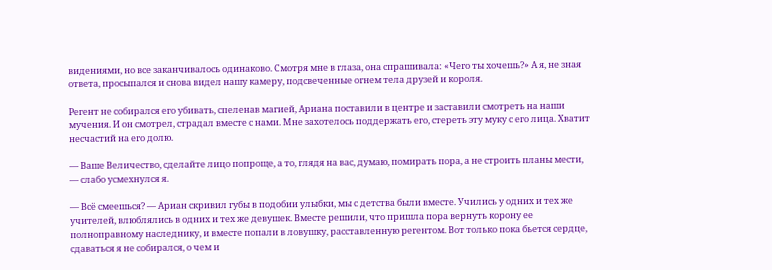видениями, но все заканчивалось одинаково. Смотря мне в глаза, она спрашивала: «Чего ты хочешь?» А я, не зная ответа, просыпался и снова видел нашу камеру, подсвеченные огнем тела друзей и короля.

Регент не собирался его убивать, спеленав магией, Ариана поставили в центре и заставили смотреть на наши мучения. И он смотрел, страдал вместе с нами. Мне захотелось поддержать его, стереть эту муку с его лица. Хватит несчастий на его долю.

— Ваше Величество, сделайте лицо попроще, а то, глядя на вас, думаю, помирать пора, а не строить планы мести, — слабо усмехнулся я.

— Всё смеешься? — Ариан скривил губы в подобии улыбки, мы с детства были вместе. Учились у одних и тех же учителей, влюблялись в одних и тех же девушек. Вместе решили, что пришла пора вернуть корону ее полноправному наследнику, и вместе попали в ловушку, расставленную регентом. Вот только пока бьется сердце, сдаваться я не собирался, о чем и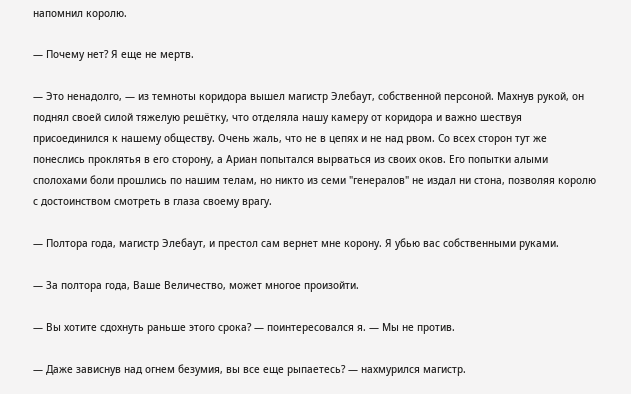напомнил королю.

— Почему нет? Я еще не мертв.

— Это ненадолго, — из темноты коридора вышел магистр Элебаут, собственной персоной. Махнув рукой, он поднял своей силой тяжелую решётку, что отделяла нашу камеру от коридора и важно шествуя присоединился к нашему обществу. Очень жаль, что не в цепях и не над рвом. Со всех сторон тут же понеслись проклятья в его сторону, а Ариан попытался вырваться из своих оков. Его попытки алыми сполохами боли прошлись по нашим телам, но никто из семи "генералов" не издал ни стона, позволяя королю с достоинством смотреть в глаза своему врагу.

— Полтора года, магистр Элебаут, и престол сам вернет мне корону. Я убью вас собственными руками.

— За полтора года, Ваше Величество, может многое произойти.

— Вы хотите сдохнуть раньше этого срока? — поинтересовался я. — Мы не против.

— Даже зависнув над огнем безумия, вы все еще рыпаетесь? — нахмурился магистр.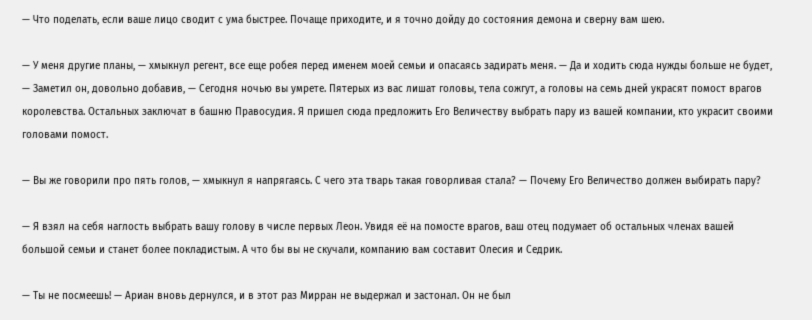— Что поделать, если ваше лицо сводит с ума быстрее. Почаще приходите, и я точно дойду до состояния демона и сверну вам шею.

— У меня другие планы, — хмыкнул регент, все еще робея перед именем моей семьи и опасаясь задирать меня. — Да и ходить сюда нужды больше не будет, — Заметил он, довольно добавив, — Сегодня ночью вы умрете. Пятерых из вас лишат головы, тела сожгут, а головы на семь дней украсят помост врагов королевства. Остальных заключат в башню Правосудия. Я пришел сюда предложить Его Величеству выбрать пару из вашей компании, кто украсит своими головами помост.

— Вы же говорили про пять голов, — хмыкнул я напрягаясь. С чего эта тварь такая говорливая стала? — Почему Его Величество должен выбирать пару?

— Я взял на себя наглость выбрать вашу голову в числе первых Леон. Увидя её на помосте врагов, ваш отец подумает об остальных членах вашей большой семьи и станет более покладистым. А что бы вы не скучали, компанию вам составит Олесия и Седрик.

— Ты не посмеешь! — Ариан вновь дернулся, и в этот раз Мирран не выдержал и застонал. Он не был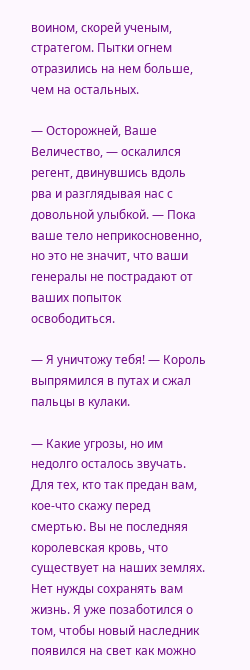воином, скорей ученым, стратегом. Пытки огнем отразились на нем больше, чем на остальных.

— Осторожней, Ваше Величество, — оскалился регент, двинувшись вдоль рва и разглядывая нас с довольной улыбкой. — Пока ваше тело неприкосновенно, но это не значит, что ваши генералы не пострадают от ваших попыток освободиться.

— Я уничтожу тебя! — Король выпрямился в путах и сжал пальцы в кулаки.

— Какие угрозы, но им недолго осталось звучать. Для тех, кто так предан вам, кое-что скажу перед смертью. Вы не последняя королевская кровь, что существует на наших землях. Нет нужды сохранять вам жизнь. Я уже позаботился о том, чтобы новый наследник появился на свет как можно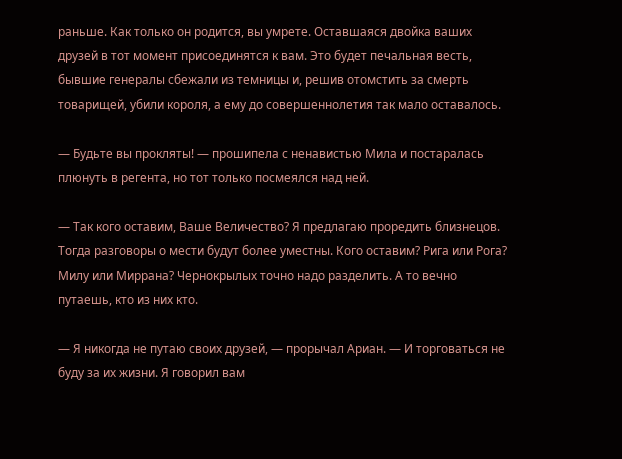раньше. Как только он родится, вы умрете. Оставшаяся двойка ваших друзей в тот момент присоединятся к вам. Это будет печальная весть, бывшие генералы сбежали из темницы и, решив отомстить за смерть товарищей, убили короля, а ему до совершеннолетия так мало оставалось.

— Будьте вы прокляты! — прошипела с ненавистью Мила и постаралась плюнуть в регента, но тот только посмеялся над ней.

— Так кого оставим, Ваше Величество? Я предлагаю проредить близнецов. Тогда разговоры о мести будут более уместны. Кого оставим? Рига или Рога? Милу или Миррана? Чернокрылых точно надо разделить. А то вечно путаешь, кто из них кто.

— Я никогда не путаю своих друзей, — прорычал Ариан. — И торговаться не буду за их жизни. Я говорил вам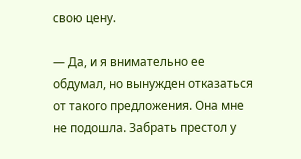свою цену.

— Да, и я внимательно ее обдумал, но вынужден отказаться от такого предложения. Она мне не подошла. Забрать престол у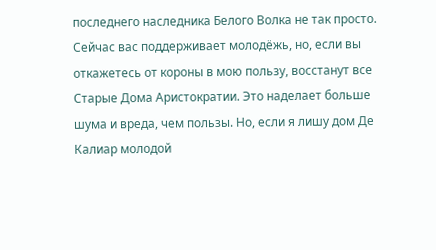последнего наследника Белого Волка не так просто. Сейчас вас поддерживает молодёжь, но, если вы откажетесь от короны в мою пользу, восстанут все Старые Дома Аристократии. Это наделает больше шума и вреда, чем пользы. Но, если я лишу дом Де Калиар молодой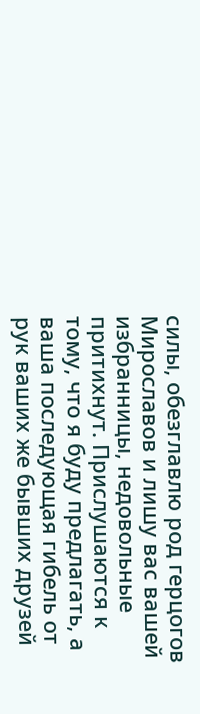силы, обезглавлю род герцогов Мирославов и лишу вас вашей избранницы, недовольные притихнут. Прислушаются к тому, что я буду предлагать, а ваша последующая гибель от рук ваших же бывших друзей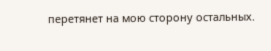перетянет на мою сторону остальных.